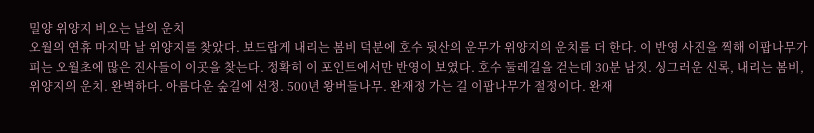밀양 위양지 비오는 날의 운치
오월의 연휴 마지막 날 위양지를 찾았다. 보드랍게 내리는 봄비 덕분에 호수 뒷산의 운무가 위양지의 운치를 더 한다. 이 반영 사진을 찍해 이팝나무가 피는 오월초에 많은 진사들이 이곳을 찾는다. 정확히 이 포인트에서만 반영이 보였다. 호수 둘레길을 걷는데 30분 남짓. 싱그러운 신록, 내리는 봄비, 위양지의 운치. 완벽하다. 아름다운 숲길에 선정. 500년 왕버들나무. 완재정 가는 길 이팝나무가 절정이다. 완재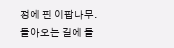정에 핀 이팝나무. 돌아오는 길에 들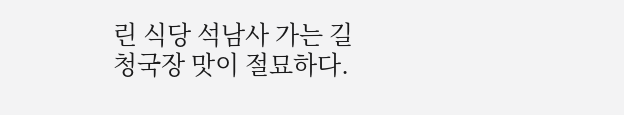린 식당 석남사 가는 길 청국장 맛이 절묘하다.